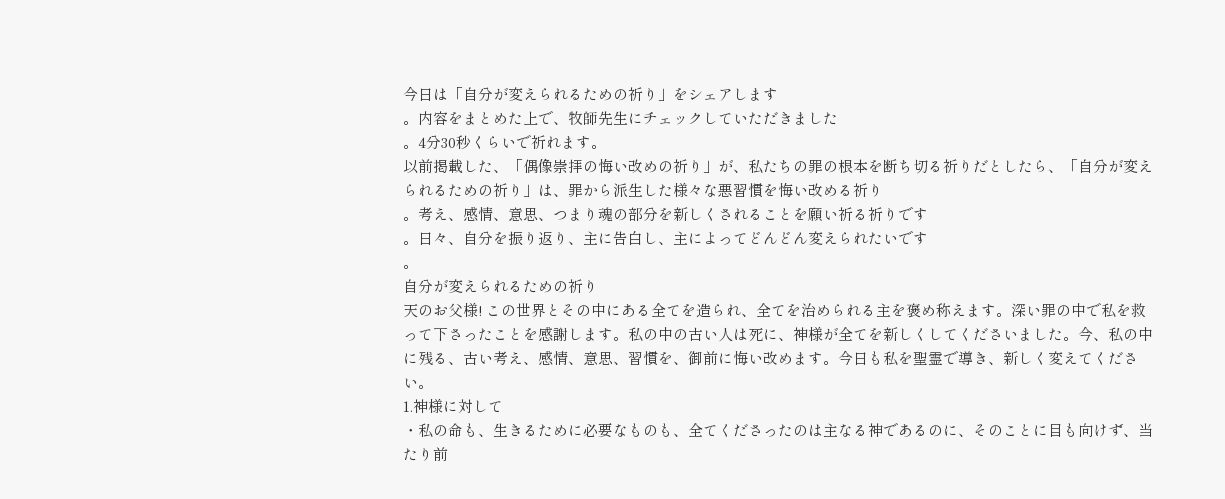今日は「自分が変えられるための祈り」をシェアします
。内容をまとめた上で、牧師先生にチェックしていただきました
。4分30秒くらいで祈れます。
以前掲載した、「偶像崇拝の悔い改めの祈り」が、私たちの罪の根本を断ち切る祈りだとしたら、「自分が変えられるための祈り」は、罪から派生した様々な悪習慣を悔い改める祈り
。考え、感情、意思、つまり魂の部分を新しくされることを願い祈る祈りです
。日々、自分を振り返り、主に告白し、主によってどんどん変えられたいです
。
自分が変えられるための祈り
天のお父様! この世界とその中にある全てを造られ、全てを治められる主を褒め称えます。深い罪の中で私を救って下さったことを感謝します。私の中の古い人は死に、神様が全てを新しくしてくださいました。今、私の中に残る、古い考え、感情、意思、習慣を、御前に悔い改めます。今日も私を聖霊で導き、新しく変えてください。
1.神様に対して
・私の命も、生きるために必要なものも、全てくださったのは主なる神であるのに、そのことに目も向けず、当たり前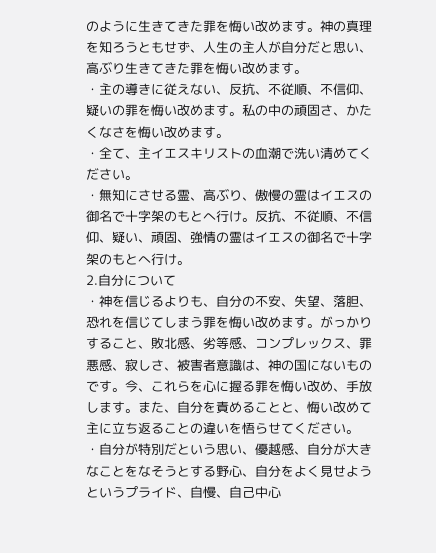のように生きてきた罪を悔い改めます。神の真理を知ろうともせず、人生の主人が自分だと思い、高ぶり生きてきた罪を悔い改めます。
・主の導きに従えない、反抗、不従順、不信仰、疑いの罪を悔い改めます。私の中の頑固さ、かたくなさを悔い改めます。
・全て、主イエスキリストの血潮で洗い清めてください。
・無知にさせる霊、高ぶり、傲慢の霊はイエスの御名で十字架のもとへ行け。反抗、不従順、不信仰、疑い、頑固、強情の霊はイエスの御名で十字架のもとへ行け。
2.自分について
・神を信じるよりも、自分の不安、失望、落胆、恐れを信じてしまう罪を悔い改めます。がっかりすること、敗北感、劣等感、コンプレックス、罪悪感、寂しさ、被害者意識は、神の国にないものです。今、これらを心に握る罪を悔い改め、手放します。また、自分を責めることと、悔い改めて主に立ち返ることの違いを悟らせてください。
・自分が特別だという思い、優越感、自分が大きなことをなそうとする野心、自分をよく見せようというプライド、自慢、自己中心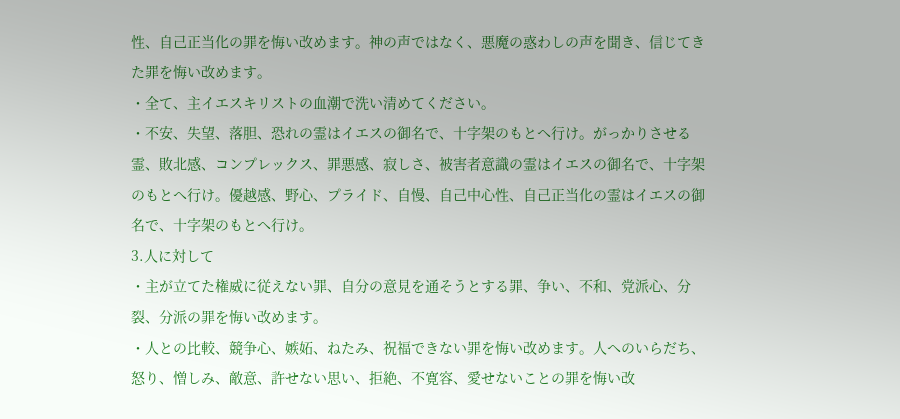性、自己正当化の罪を悔い改めます。神の声ではなく、悪魔の惑わしの声を聞き、信じてきた罪を悔い改めます。
・全て、主イエスキリストの血潮で洗い清めてください。
・不安、失望、落胆、恐れの霊はイエスの御名で、十字架のもとへ行け。がっかりさせる霊、敗北感、コンプレックス、罪悪感、寂しさ、被害者意識の霊はイエスの御名で、十字架のもとへ行け。優越感、野心、プライド、自慢、自己中心性、自己正当化の霊はイエスの御名で、十字架のもとへ行け。
3.人に対して
・主が立てた権威に従えない罪、自分の意見を通そうとする罪、争い、不和、党派心、分裂、分派の罪を悔い改めます。
・人との比較、競争心、嫉妬、ねたみ、祝福できない罪を悔い改めます。人へのいらだち、怒り、憎しみ、敵意、許せない思い、拒絶、不寛容、愛せないことの罪を悔い改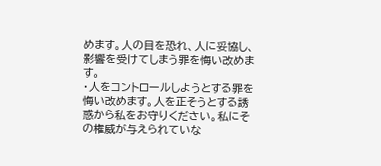めます。人の目を恐れ、人に妥協し、影響を受けてしまう罪を悔い改めます。
・人をコントロールしようとする罪を悔い改めます。人を正そうとする誘惑から私をお守りください。私にその権威が与えられていな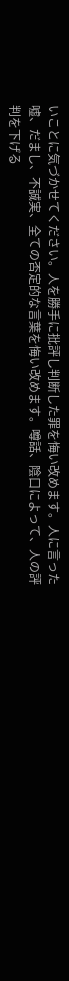いことに気づかせてください。人を勝手に批評し判断した罪を悔い改めます。人に言った嘘、だまし、不誠実、全ての否定的な言葉を悔い改めます。噂話、陰口によって、人の評判を下げる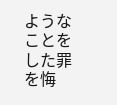ようなことをした罪を悔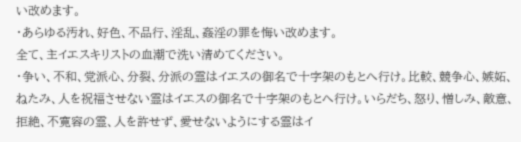い改めます。
・あらゆる汚れ、好色、不品行、淫乱、姦淫の罪を悔い改めます。
全て、主イエスキリストの血潮で洗い清めてください。
・争い、不和、党派心、分裂、分派の霊はイエスの御名で十字架のもとへ行け。比較、競争心、嫉妬、ねたみ、人を祝福させない霊はイエスの御名で十字架のもとへ行け。いらだち、怒り、憎しみ、敵意、拒絶、不寛容の霊、人を許せず、愛せないようにする霊はイ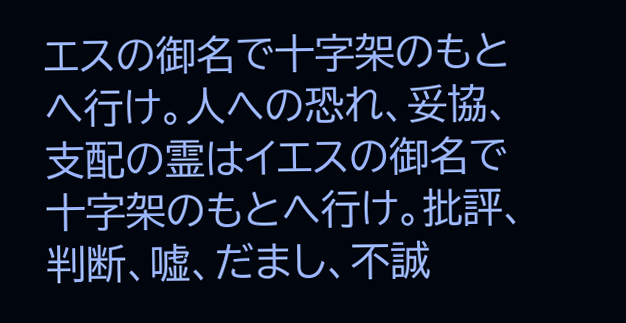エスの御名で十字架のもとへ行け。人への恐れ、妥協、支配の霊はイエスの御名で十字架のもとへ行け。批評、判断、嘘、だまし、不誠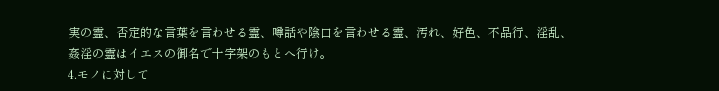実の霊、否定的な言葉を言わせる霊、噂話や陰口を言わせる霊、汚れ、好色、不品行、淫乱、姦淫の霊はイエスの御名で十字架のもとへ行け。
4.モノに対して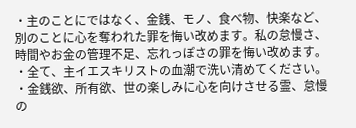・主のことにではなく、金銭、モノ、食べ物、快楽など、別のことに心を奪われた罪を悔い改めます。私の怠慢さ、時間やお金の管理不足、忘れっぽさの罪を悔い改めます。
・全て、主イエスキリストの血潮で洗い清めてください。
・金銭欲、所有欲、世の楽しみに心を向けさせる霊、怠慢の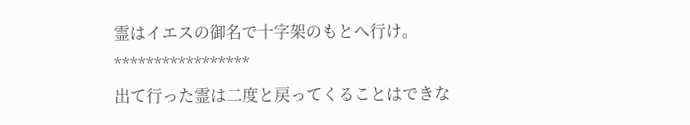霊はイエスの御名で十字架のもとへ行け。
*****************
出て行った霊は二度と戻ってくることはできな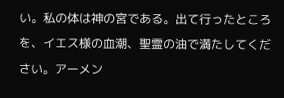い。私の体は神の宮である。出て行ったところを、イエス様の血潮、聖霊の油で満たしてください。アーメン